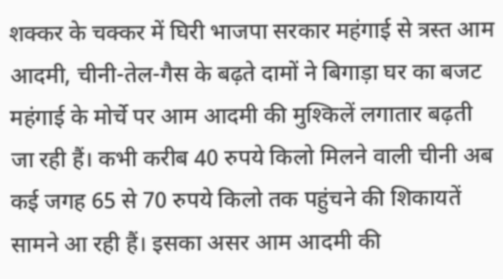शक्कर के चक्कर में घिरी भाजपा सरकार महंगाई से त्रस्त आम आदमी, चीनी-तेल-गैस के बढ़ते दामों ने बिगाड़ा घर का बजट
महंगाई के मोर्चे पर आम आदमी की मुश्किलें लगातार बढ़ती जा रही हैं। कभी करीब 40 रुपये किलो मिलने वाली चीनी अब कई जगह 65 से 70 रुपये किलो तक पहुंचने की शिकायतें सामने आ रही हैं। इसका असर आम आदमी की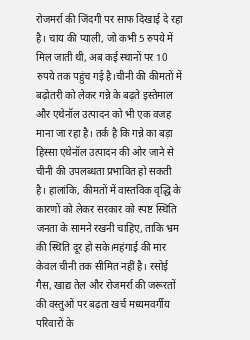रोजमर्रा की जिंदगी पर साफ दिखाई दे रहा है। चाय की प्याली, जो कभी 5 रुपये में मिल जाती थी, अब कई स्थानों पर 10 रुपये तक पहुंच गई है।चीनी की कीमतों में बढ़ोतरी को लेकर गन्ने के बढ़ते इस्तेमाल और एथेनॉल उत्पादन को भी एक वजह माना जा रहा है। तर्क है कि गन्ने का बड़ा हिस्सा एथेनॉल उत्पादन की ओर जाने से चीनी की उपलब्धता प्रभावित हो सकती है। हालांकि, कीमतों में वास्तविक वृद्धि के कारणों को लेकर सरकार को स्पष्ट स्थिति जनता के सामने रखनी चाहिए, ताकि भ्रम की स्थिति दूर हो सके।महंगाई की मार केवल चीनी तक सीमित नहीं है। रसोई गैस, खाद्य तेल और रोजमर्रा की जरूरतों की वस्तुओं पर बढ़ता खर्च मध्यमवर्गीय परिवारों के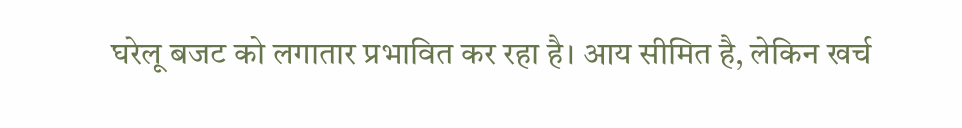घरेलू बजट को लगातार प्रभावित कर रहा है। आय सीमित है, लेकिन खर्च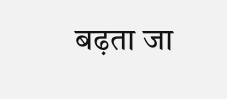बढ़ता जा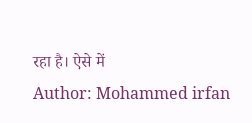रहा है। ऐसे में
Author: Mohammed irfan